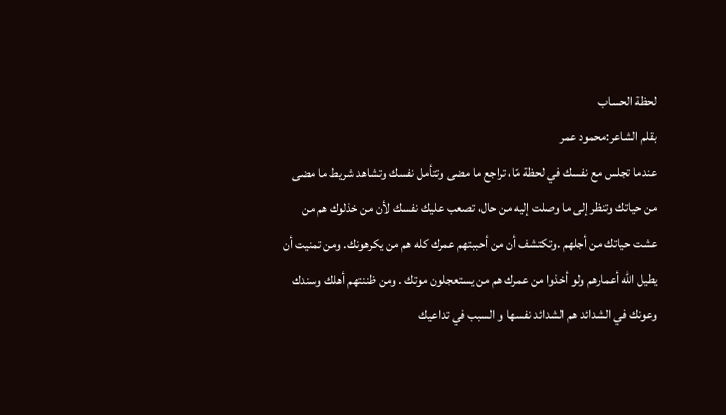لحظة الحساب
بقلم الشاعر:محمود عمر
عندما تجلس مع نفسك في لحظة مّا، تراجع ما مضى وتتأمل نفسك وتشاهد شريط ما مضى من حياتك وتنظر إلى ما وصلت إليه من حال، تصعب عليك نفسك لأن من خذلوك هم من عشت حياتك من أجلهم .وتكتشف أن من أحببتهم عمرك كله هم من يكرهونك. ومن تمنيت أن يطيل الله أعمارهم ولو أخذوا من عمرك هم من يستعجلون موتك . ومن ظننتهم أهلك وسندك وعونك في الشدائد هم الشدائد نفسها و السبب في تداعيك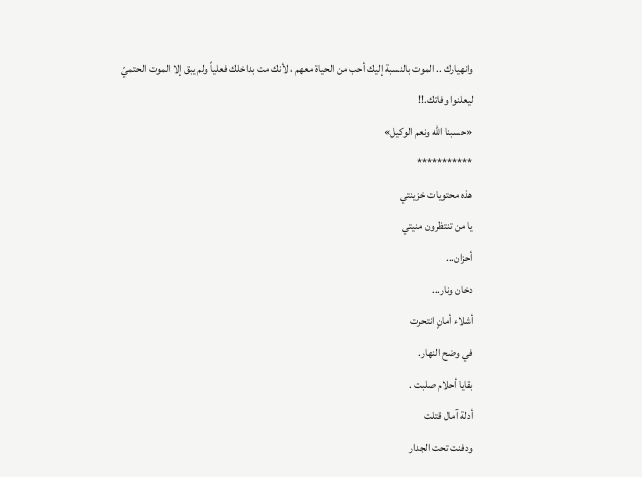وانهيارك .. الموت بالنسبة إليك أحب من الحياة معهم ، لأنك مت بداخلك فعلياً ولم يبق إلا الموت الحتميّ ليعلنوا وفاتك.!!
«حسبنا الله ونعم الوكيل»
***********
هذه محتويات خزينتي
يا من تنتظرون منيتي
أحزان...
دخان ونار...
أشلاء أمانٍ انتحرت
في وضح النهار.
بقايا أحلام صلبت .
أدلة آمال قتلت
ودفنت تحت الجدار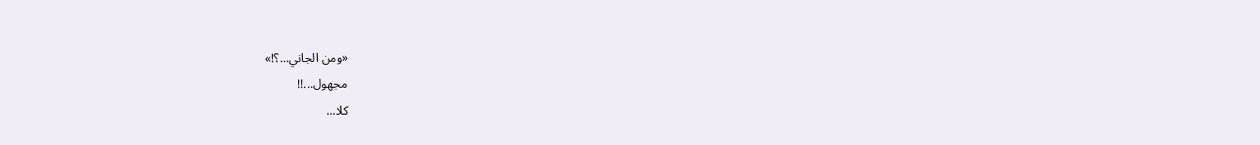«ومن الجاني...؟!»
مجهول...!!
كلا...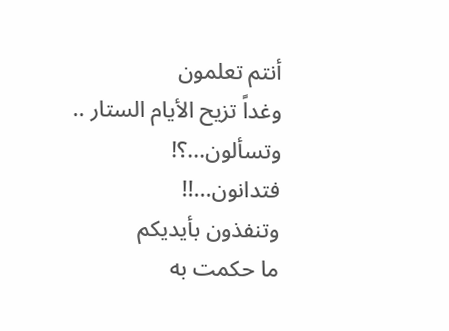أنتم تعلمون
وغداً تزيح الأيام الستار ..
وتسألون...؟!
فتدانون...!!
وتنفذون بأيديكم
ما حكمت به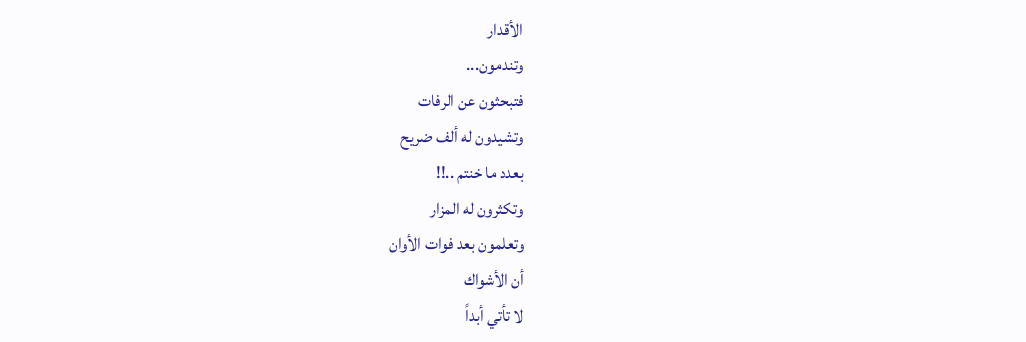الأقدار
وتندمون...
فتبحثون عن الرفات
وتشيدون له ألف ضريح
بعدد ما خنتم ..!!
وتكثرون له المزار
وتعلمون بعد فوات الأوان
أن الأشواك
لا تأتي أبداً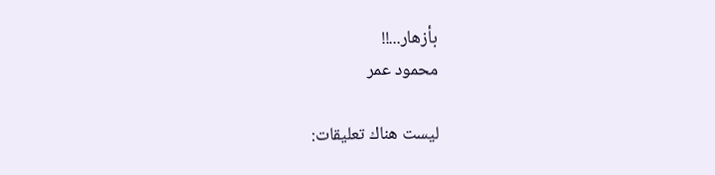بأزهار...!!
محمود عمر

ليست هناك تعليقات: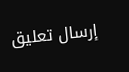إرسال تعليق